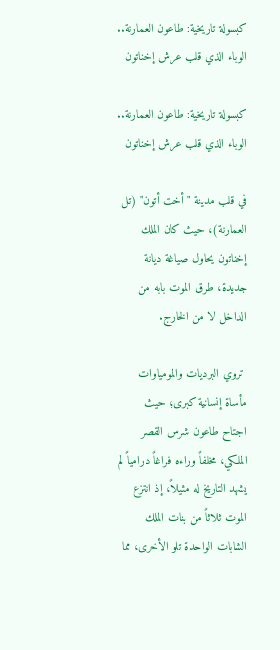كبسولة تاريخية: طاعون العمارنة.. الوباء الذي قلب عرش إخناتون

كبسولة تاريخية: طاعون العمارنة.. الوباء الذي قلب عرش إخناتون

في قلب مدينة "أخت أتون" (تل العمارنة)، حيث كان الملك إخناتون يحاول صياغة ديانة جديدة، طرق الموت بابه من الداخل لا من الخارج.

 تروي البرديات والمومياوات مأساة إنسانية كبرى؛ حيث اجتاح طاعون شرس القصر الملكي، مخلفاً وراءه فراغاً درامياً لم يشهد التاريخ له مثيلاً، إذ انتزع الموت ثلاثاً من بنات الملك الشابات الواحدة تلو الأخرى، مما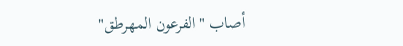أصاب "الفرعون المهرطق"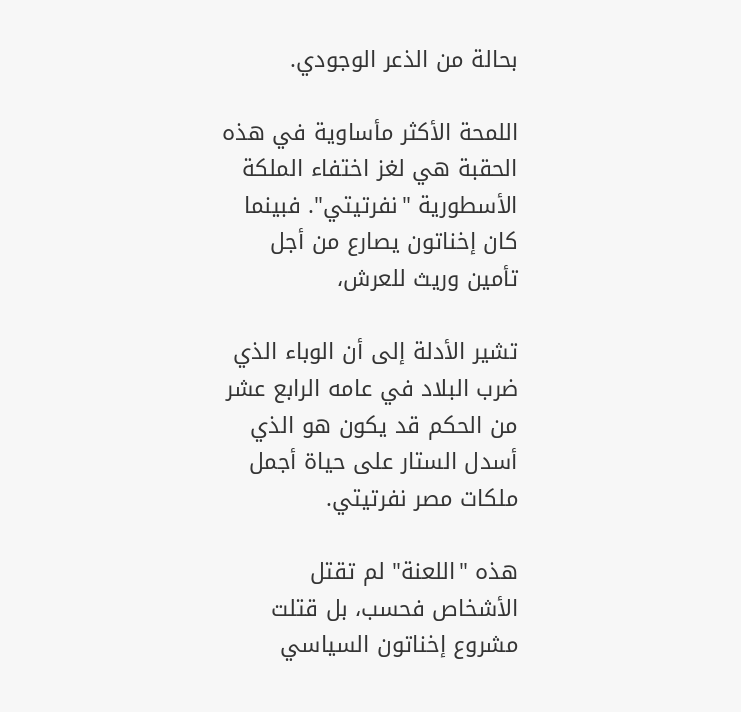بحالة من الذعر الوجودي.

اللمحة الأكثر مأساوية في هذه الحقبة هي لغز اختفاء الملكة الأسطورية "نفرتيتي". فبينما كان إخناتون يصارع من أجل تأمين وريث للعرش،

تشير الأدلة إلى أن الوباء الذي ضرب البلاد في عامه الرابع عشر من الحكم قد يكون هو الذي أسدل الستار على حياة أجمل ملكات مصر نفرتيتي.

هذه "اللعنة" لم تقتل الأشخاص فحسب، بل قتلت مشروع إخناتون السياسي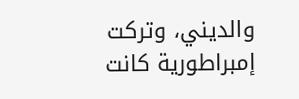والديني، وتركت إمبراطورية كانت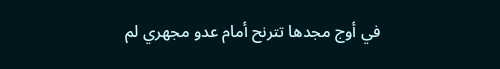في أوج مجدها تترنح أمام عدو مجهري لم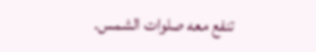تنفع معه صلوات الشمس.